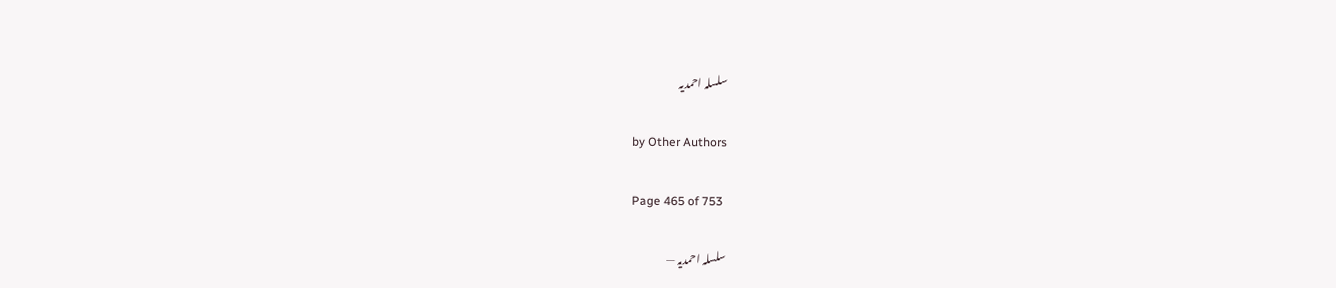سلسلہ احمدیہ

by Other Authors

Page 465 of 753

سلسلہ احمدیہ —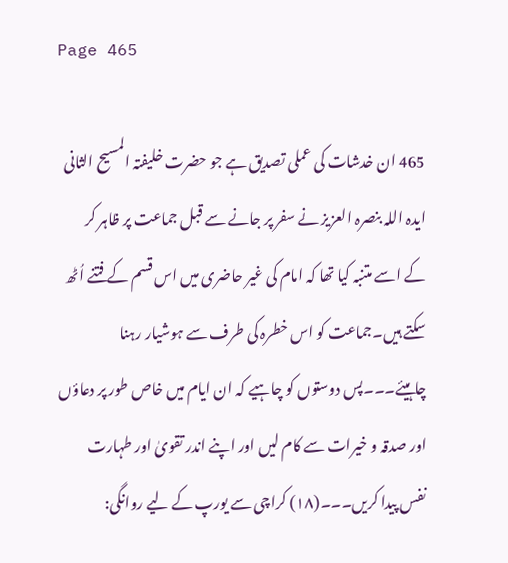Page 465

465 ان خدشات کی عملی تصدیق ہے جو حضرت خلیفتہ المسیح الثانی ایدہ اللہ بنصرہ العزیز نے سفر پر جانے سے قبل جماعت پر ظاہر کر کے اسے متنبہ کیا تھا کہ امام کی غیر حاضری میں اس قسم کے فتنے اُٹھ سکتے ہیں۔جماعت کو اس خطرہ کی طرف سے ہوشیار رہنا چاہیئے۔۔۔پس دوستوں کو چاہیے کہ ان ایام میں خاص طور پر دعاؤں اور صدقہ و خیرات سے کام لیں اور اپنے اندر تقویٰ اور طہارت نفس پیدا کریں۔۔۔(۱۸) کراچی سے یورپ کے لیے روانگی: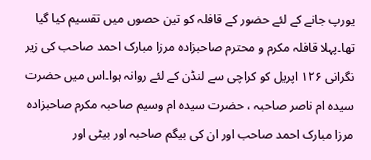یورپ جانے کے لئے حضور کے قافلہ کو تین حصوں میں تقسیم کیا گیا تھا۔پہلا قافلہ مکرم و محترم صاحبزادہ مرزا مبارک احمد صاحب کی زیر نگرانی ۱۲۶ اپریل کو کراچی سے لنڈن کے لئے روانہ ہوا۔اس میں حضرت سیدہ ام ناصر صاحبہ ، حضرت سیده ام وسیم صاحبہ مکرم صاحبزادہ مرزا مبارک احمد صاحب اور ان کی بیگم صاحبہ اور بیٹی اور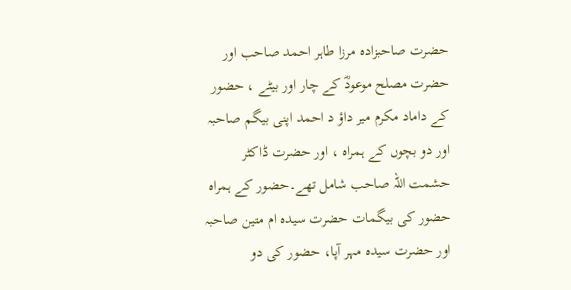حضرت صاحبزادہ مرزا طاہر احمد صاحب اور حضرت مصلح موعودؓ کے چار اور بیٹے ، حضور کے داماد مکرم میر داؤ د احمد اپنی بیگم صاحبہ اور دو بچوں کے ہمراہ ، اور حضرت ڈاکٹر حشمت اللہ صاحب شامل تھے۔حضور کے ہمراہ حضور کی بیگمات حضرت سیدہ ام متین صاحبہ اور حضرت سیدہ مہر آپا، حضور کی دو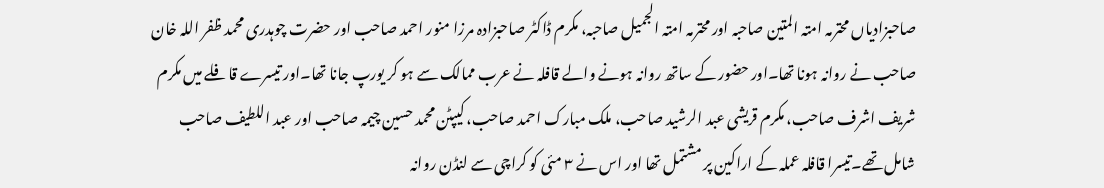صاحبزادیاں محترمہ امتہ المتین صاحبہ اور محترمہ امتہ الجمیل صاحبہ، مکرم ڈاکٹر صاحبزادہ مرزا منور احمد صاحب اور حضرت چوہدری محمد ظفر اللہ خان صاحب نے روانہ ہونا تھا۔اور حضور کے ساتھ روانہ ہونے والے قافلہ نے عرب ممالک سے ہو کر یورپ جانا تھا۔اور تیسرے قافلے میں مکرم شریف اشرف صاحب، مکرم قریشی عبد الرشید صاحب، ملک مبارک احمد صاحب، کیپٹن محمد حسین چیمہ صاحب اور عبد اللطیف صاحب شامل تھے۔تیسرا قافلہ عملہ کے اراکین پر مشتمل تھا اور اس نے ۳ مئی کو کراچی سے لنڈن روانہ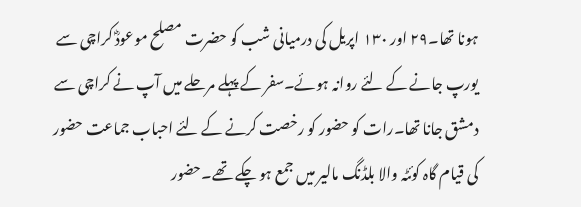ہونا تھا۔۲۹ اور ۱۳۰ اپریل کی درمیانی شب کو حضرت مصلح موعودؓ کراچی سے یورپ جانے کے لئے روانہ ہوئے۔سفر کے پہلے مرحلے میں آپ نے کراچی سے دمشق جانا تھا۔رات کو حضور کو رخصت کرنے کے لئے احباب جماعت حضور کی قیام گاہ کوئٹہ والا بلڈنگ مالیر میں جمع ہو چکے تھے۔حضور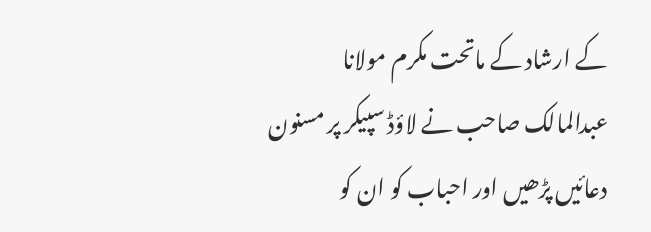کے ارشاد کے ماتحت مکرم مولانا عبدالمالک صاحب نے لاؤڈ سپیکر پر مسنون دعائیں پڑھیں اور احباب کو ان کو